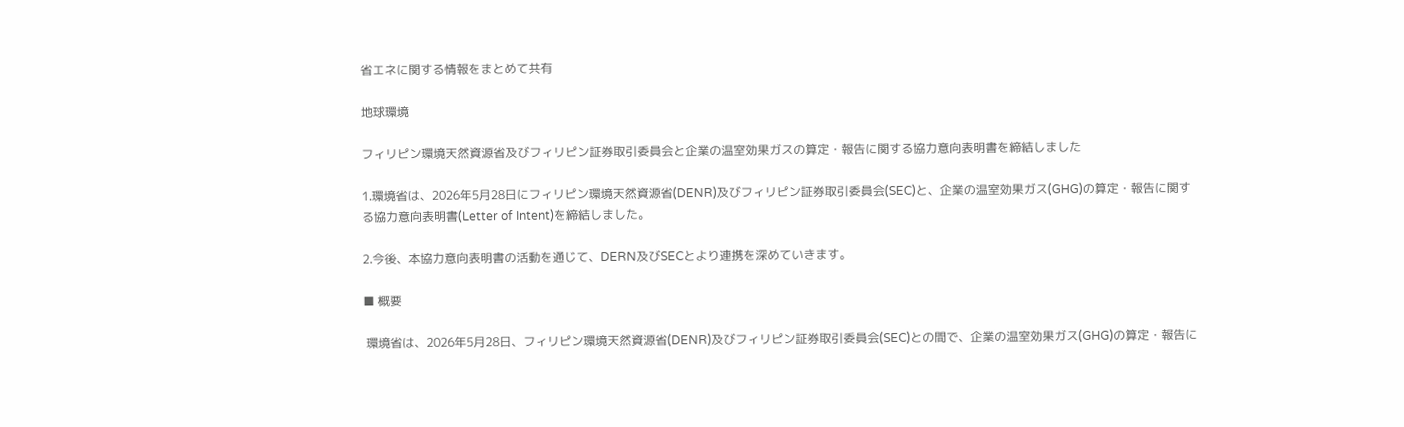省エネに関する情報をまとめて共有

地球環境

フィリピン環境天然資源省及びフィリピン証券取引委員会と企業の温室効果ガスの算定・報告に関する協力意向表明書を締結しました

1.環境省は、2026年5月28日にフィリピン環境天然資源省(DENR)及びフィリピン証券取引委員会(SEC)と、企業の温室効果ガス(GHG)の算定・報告に関する協力意向表明書(Letter of Intent)を締結しました。

2.今後、本協力意向表明書の活動を通じて、DERN及びSECとより連携を深めていきます。

■ 概要

 環境省は、2026年5月28日、フィリピン環境天然資源省(DENR)及びフィリピン証券取引委員会(SEC)との間で、企業の温室効果ガス(GHG)の算定・報告に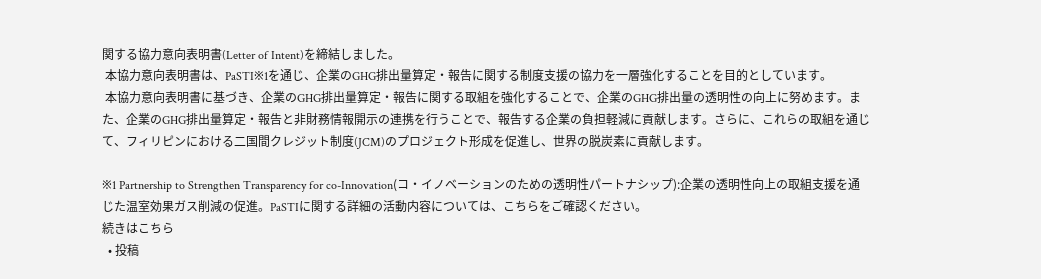関する協力意向表明書(Letter of Intent)を締結しました。
 本協力意向表明書は、PaSTI※1を通じ、企業のGHG排出量算定・報告に関する制度支援の協力を一層強化することを目的としています。
 本協力意向表明書に基づき、企業のGHG排出量算定・報告に関する取組を強化することで、企業のGHG排出量の透明性の向上に努めます。また、企業のGHG排出量算定・報告と非財務情報開示の連携を行うことで、報告する企業の負担軽減に貢献します。さらに、これらの取組を通じて、フィリピンにおける二国間クレジット制度(JCM)のプロジェクト形成を促進し、世界の脱炭素に貢献します。

※1 Partnership to Strengthen Transparency for co-Innovation(コ・イノベーションのための透明性パートナシップ):企業の透明性向上の取組支援を通じた温室効果ガス削減の促進。PaSTIに関する詳細の活動内容については、こちらをご確認ください。
続きはこちら
  • 投稿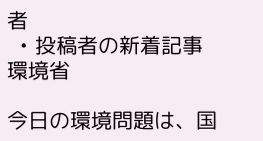者
  • 投稿者の新着記事
環境省

今日の環境問題は、国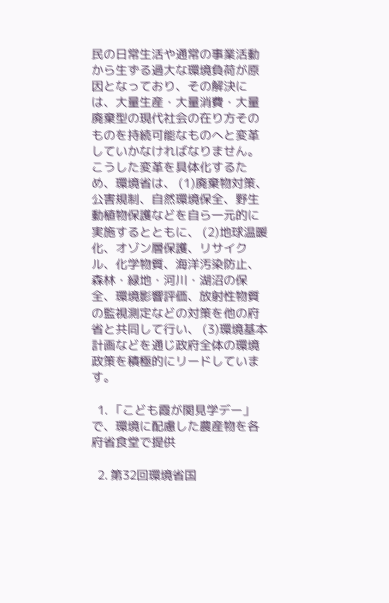民の日常生活や通常の事業活動から生ずる過大な環境負荷が原因となっており、その解決には、大量生産・大量消費・大量廃棄型の現代社会の在り方そのものを持続可能なものへと変革していかなければなりません。 こうした変革を具体化するため、環境省は、 (1)廃棄物対策、公害規制、自然環境保全、野生動植物保護などを自ら一元的に実施するとともに、 (2)地球温暖化、オゾン層保護、リサイクル、化学物質、海洋汚染防止、森林・緑地・河川・湖沼の保全、環境影響評価、放射性物質の監視測定などの対策を他の府省と共同して行い、 (3)環境基本計画などを通じ政府全体の環境政策を積極的にリードしています。

  1. 「こども霞が関見学デー」で、環境に配慮した農産物を各府省食堂で提供

  2. 第32回環境省国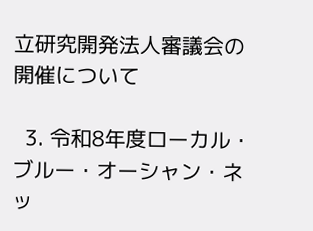⽴研究開発法⼈審議会の開催について

  3. 令和8年度ローカル・ブルー・オーシャン・ネッ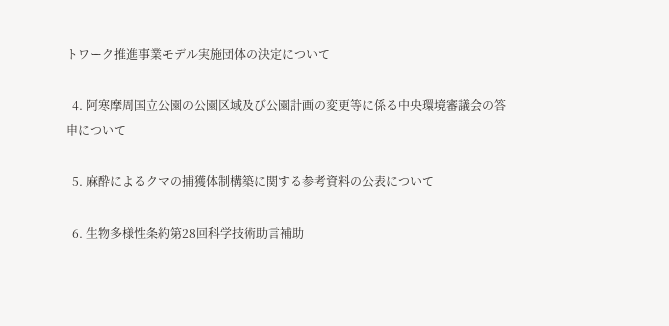トワーク推進事業モデル実施団体の決定について

  4. 阿寒摩周国立公園の公園区域及び公園計画の変更等に係る中央環境審議会の答申について

  5. 麻酔によるクマの捕獲体制構築に関する参考資料の公表について

  6. 生物多様性条約第28回科学技術助言補助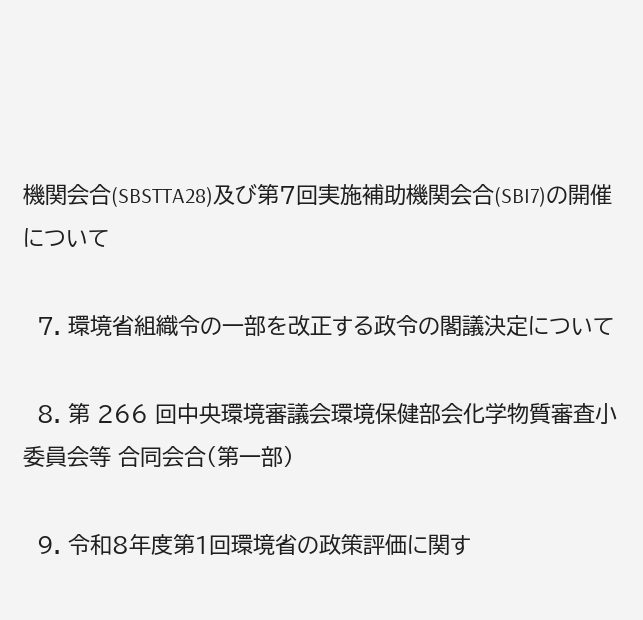機関会合(SBSTTA28)及び第7回実施補助機関会合(SBI7)の開催について

  7. 環境省組織令の一部を改正する政令の閣議決定について

  8. 第 266 回中央環境審議会環境保健部会化学物質審査小委員会等 合同会合(第一部)

  9. 令和8年度第1回環境省の政策評価に関す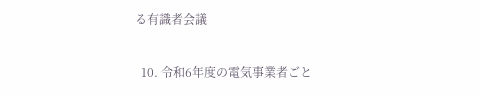る有識者会議

  10. 令和6年度の電気事業者ごと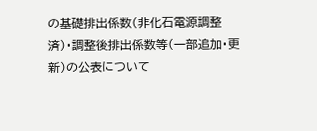の基礎排出係数(非化石電源調整済)・調整後排出係数等(一部追加・更新)の公表について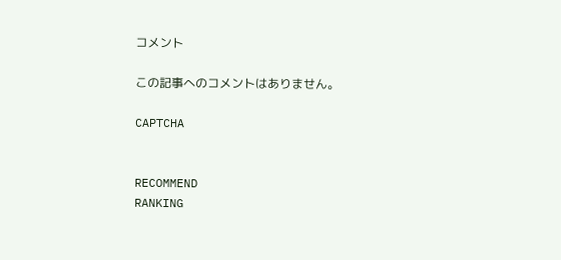コメント

この記事へのコメントはありません。

CAPTCHA


RECOMMEND
RANKING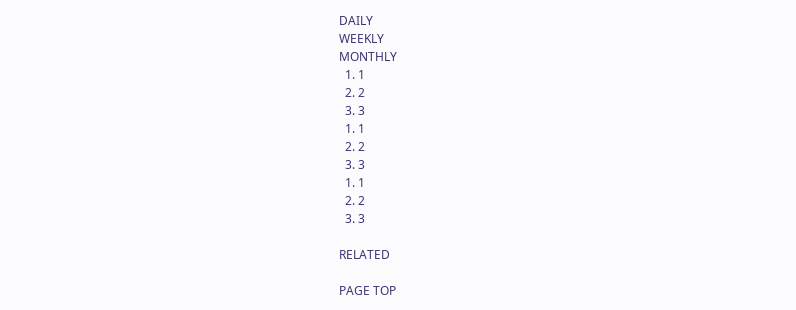DAILY
WEEKLY
MONTHLY
  1. 1
  2. 2
  3. 3
  1. 1
  2. 2
  3. 3
  1. 1
  2. 2
  3. 3

RELATED

PAGE TOP